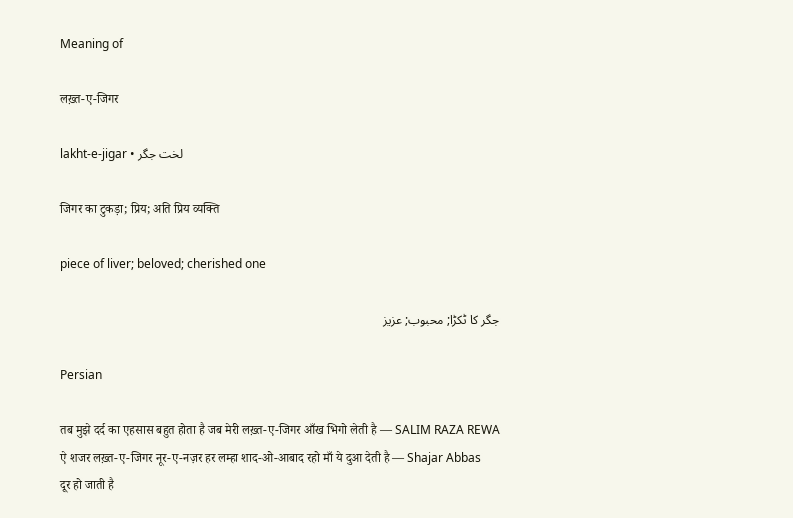Meaning of

लख़्त-ए-जिगर

lakht-e-jigar • لخت جگر

जिगर का टुकड़ा; प्रिय; अति प्रिय व्यक्ति

piece of liver; beloved; cherished one

جگر کا ٹکڑا; محبوب; عزیز

Persian

तब मुझे दर्द का एहसास बहुत होता है जब मेरी लख़्त-ए-जिगर आँख भिगो लेती है — SALIM RAZA REWA
ऐ शजर लख़्त-ए-जिगर नूर-ए-नज़र हर लम्हा शाद-ओ-आबाद रहो माँ ये दुआ देती है — Shajar Abbas
दूर हो जाती है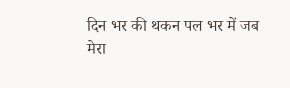दिन भर की थकन पल भर में जब मेरा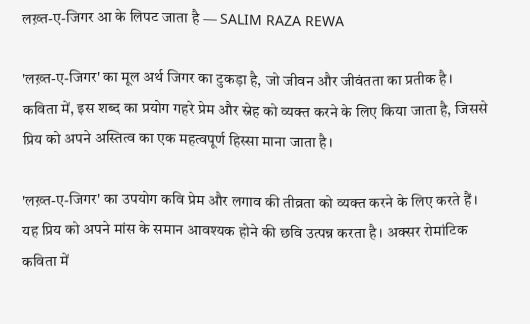लख़्त-ए-जिगर आ के लिपट जाता है — SALIM RAZA REWA

'लख़्त-ए-जिगर' का मूल अर्थ जिगर का टुकड़ा है, जो जीवन और जीवंतता का प्रतीक है। कविता में, इस शब्द का प्रयोग गहरे प्रेम और स्नेह को व्यक्त करने के लिए किया जाता है, जिससे प्रिय को अपने अस्तित्व का एक महत्वपूर्ण हिस्सा माना जाता है।

'लख़्त-ए-जिगर' का उपयोग कवि प्रेम और लगाव की तीव्रता को व्यक्त करने के लिए करते हैं। यह प्रिय को अपने मांस के समान आवश्यक होने की छवि उत्पन्न करता है। अक्सर रोमांटिक कविता में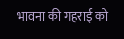भावना की गहराई को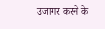उजागर करने के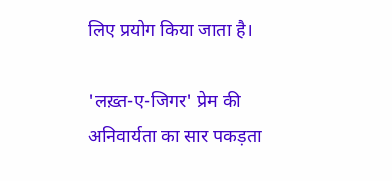लिए प्रयोग किया जाता है।

'लख़्त-ए-जिगर' प्रेम की अनिवार्यता का सार पकड़ता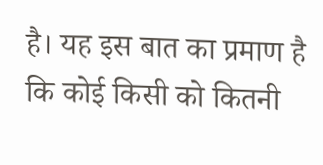है। यह इस बात का प्रमाण है कि कोई किसी को कितनी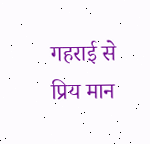गहराई से प्रिय मान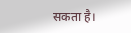सकता है।